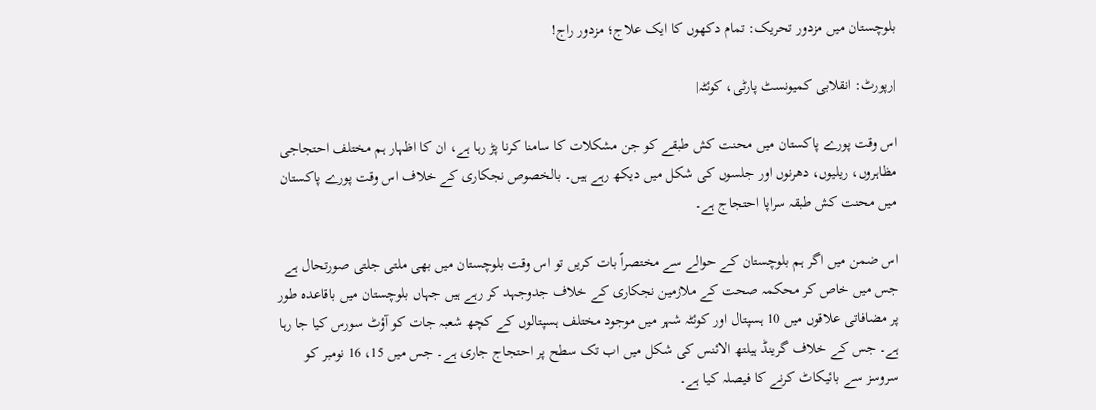بلوچستان میں مزدور تحریک: تمام دکھوں کا ایک علاج؛ مزدور راج!

|رپورٹ: انقلابی کمیونسٹ پارٹی، کوئٹہ|

اس وقت پورے پاکستان میں محنت کش طبقے کو جن مشکلات کا سامنا کرنا پڑ رہا ہے، ان کا اظہار ہم مختلف احتجاجی مظاہروں، ریلیوں، دھرنوں اور جلسوں کی شکل میں دیکھ رہے ہیں۔ بالخصوص نجکاری کے خلاف اس وقت پورے پاکستان میں محنت کش طبقہ سراپا احتجاج ہے۔

اس ضمن میں اگر ہم بلوچستان کے حوالے سے مختصراً بات کریں تو اس وقت بلوچستان میں بھی ملتی جلتی صورتحال ہے جس میں خاص کر محکمہ صحت کے ملازمین نجکاری کے خلاف جدوجہد کر رہے ہیں جہاں بلوچستان میں باقاعدہ طور پر مضافاتی علاقوں میں 10 ہسپتال اور کوئٹہ شہر میں موجود مختلف ہسپتالوں کے کچھ شعبہ جات کو آؤٹ سورس کیا جا رہا ہے۔ جس کے خلاف گرینڈ ہیلتھ الائنس کی شکل میں اب تک سطح پر احتجاج جاری ہے۔ جس میں 15، 16 نومبر کو سروسز سے بائیکاٹ کرنے کا فیصلہ کیا ہے۔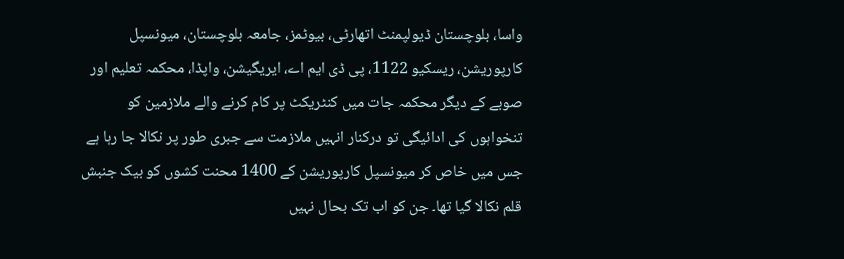واسا، بلوچستان ڈیولپمنٹ اتھارٹی، بیوٹمز، جامعہ بلوچستان، میونسپل کارپوریشن، ریسکیو 1122، پی ڈی ایم اے، ایریگیشن، واپڈا، محکمہ تعلیم اور صوبے کے دیگر محکمہ جات میں کنٹریکٹ پر کام کرنے والے ملازمین کو تنخواہوں کی ادائیگی تو درکنار انہیں ملازمت سے جبری طور پر نکالا جا رہا ہے جس میں خاص کر میونسپل کارپوریشن کے 1400 محنت کشوں کو بیک جنبش قلم نکالا گیا تھا۔ جن کو اب تک بحال نہیں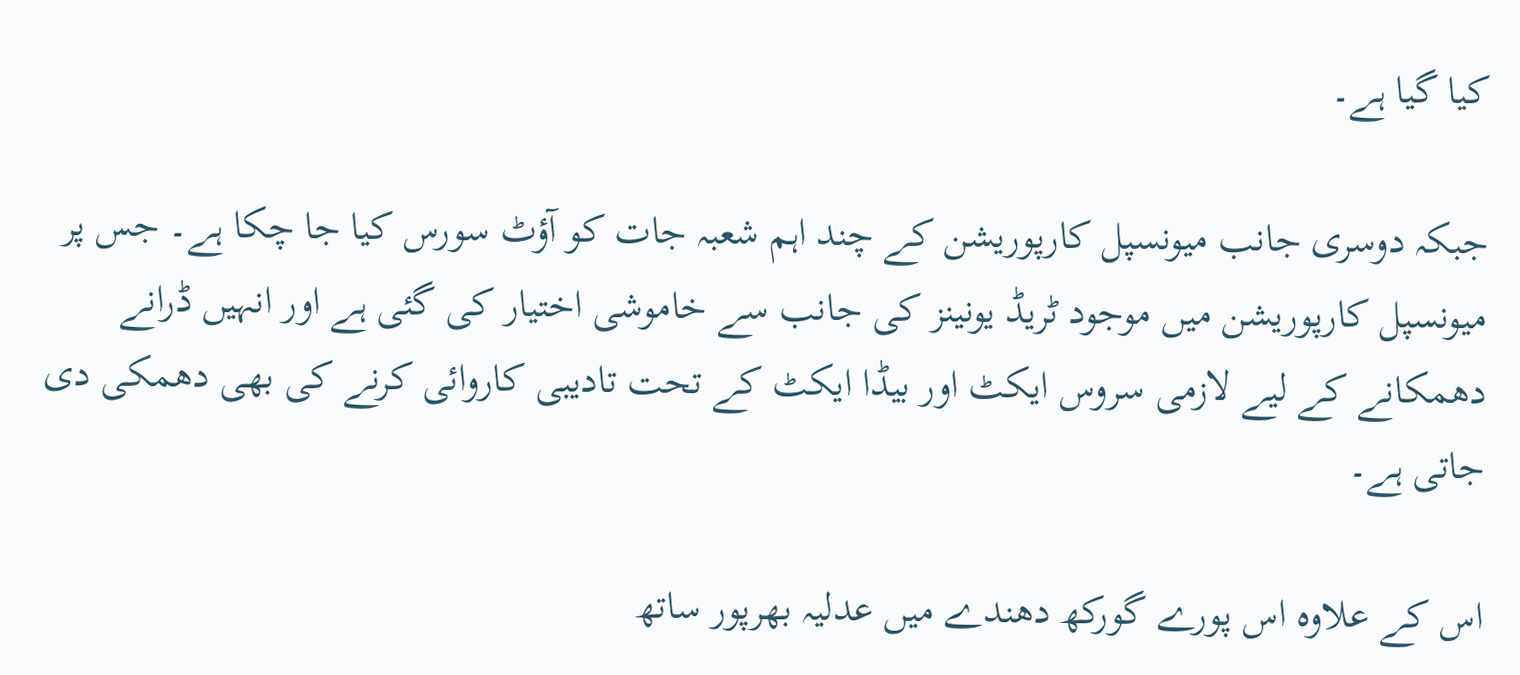کیا گیا ہے۔

جبکہ دوسری جانب میونسپل کارپوریشن کے چند اہم شعبہ جات کو آؤٹ سورس کیا جا چکا ہے۔ جس پر میونسپل کارپوریشن میں موجود ٹریڈ یونینز کی جانب سے خاموشی اختیار کی گئی ہے اور انہیں ڈرانے دھمکانے کے لیے لازمی سروس ایکٹ اور بیڈا ایکٹ کے تحت تادیبی کاروائی کرنے کی بھی دھمکی دی جاتی ہے۔

اس کے علاوہ اس پورے گورکھ دھندے میں عدلیہ بھرپور ساتھ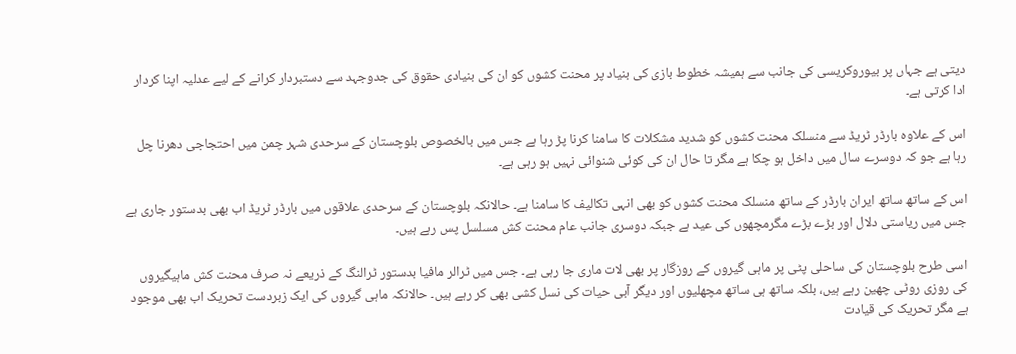دیتی ہے جہاں پر بیوروکریسی کی جانب سے ہمیشہ خطوط بازی کی بنیاد پر محنت کشوں کو ان کی بنیادی حقوق کی جدوجہد سے دستبردار کرانے کے لیے عدلیہ اپنا کردار ادا کرتی ہے۔

اس کے علاوہ بارڈر ٹریڈ سے منسلک محنت کشوں کو شدید مشکلات کا سامنا کرنا پڑ رہا ہے جس میں بالخصوص بلوچستان کے سرحدی شہر چمن میں احتجاجی دھرنا چل رہا ہے جو کہ دوسرے سال میں داخل ہو چکا ہے مگر تا حال ان کی کوئی شنوائی نہیں ہو رہی ہے۔

اس کے ساتھ ساتھ ایران بارڈر کے ساتھ منسلک محنت کشوں کو بھی انہی تکالیف کا سامنا ہے۔ حالانکہ بلوچستان کے سرحدی علاقوں میں بارڈر ٹریڈ اب بھی بدستور جاری ہے جس میں ریاستی دلال اور بڑے بڑے مگرمچھوں کی عید ہے جبکہ دوسری جانب عام محنت کش مسلسل پس رہے ہیں۔

اسی طرح بلوچستان کی ساحلی پٹی پر ماہی گیروں کے روزگار پر بھی لات ماری جا رہی ہے۔ جس میں ٹرالر مافیا بدستور ٹرالنگ کے ذریعے نہ صرف محنت کش ماہیگیروں کی روزی روٹی چھین رہے ہیں، بلکہ ساتھ ہی ساتھ مچھلیوں اور دیگر آبی حیات کی نسل کشی بھی کر رہے ہیں۔ حالانکہ ماہی گیروں کی ایک زبردست تحریک اب بھی موجود ہے مگر تحریک کی قیادت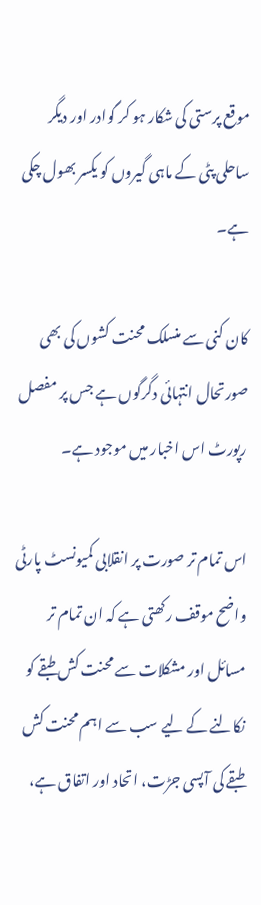موقع پرستی کی شکار ہو کر گوادر اور دیگر ساحلی پٹی کے ماہی گیروں کو یکسر بھول چکی ہے۔

کان کنی سے منسلک محنت کشوں کی بھی صورتحال انتہائی دگرگوں ہے جس پر مفصل رپورٹ اس اخبار میں موجود ہے۔

اس تمام تر صورت پر انقلابی کمیونسٹ پارٹی واضح موقف رکھتی ہے کہ ان تمام تر مسائل اور مشکلات سے محنت کش طبقے کو نکالنے کے لیے سب سے اہم محنت کش طبقے کی آپسی جڑت، اتحاد اور اتفاق ہے،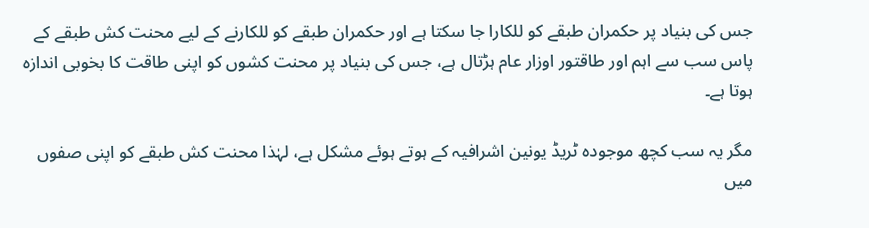جس کی بنیاد پر حکمران طبقے کو للکارا جا سکتا ہے اور حکمران طبقے کو للکارنے کے لیے محنت کش طبقے کے پاس سب سے اہم اور طاقتور اوزار عام ہڑتال ہے، جس کی بنیاد پر محنت کشوں کو اپنی طاقت کا بخوبی اندازہ ہوتا ہے۔

مگر یہ سب کچھ موجودہ ٹریڈ یونین اشرافیہ کے ہوتے ہوئے مشکل ہے، لہٰذا محنت کش طبقے کو اپنی صفوں میں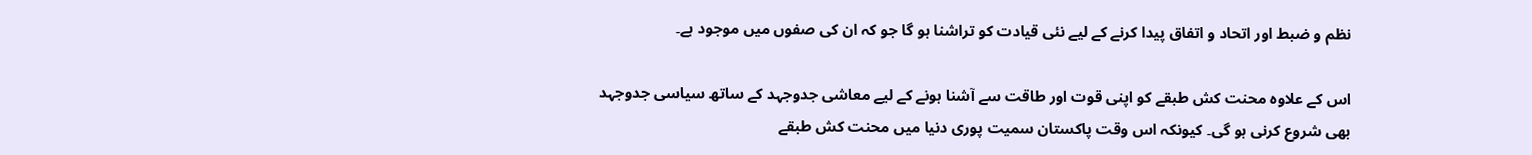نظم و ضبط اور اتحاد و اتفاق پیدا کرنے کے لیے نئی قیادت کو تراشنا ہو گا جو کہ ان کی صفوں میں موجود ہے۔

اس کے علاوہ محنت کش طبقے کو اپنی قوت اور طاقت سے آشنا ہونے کے لیے معاشی جدوجہد کے ساتھ سیاسی جدوجہد بھی شروع کرنی ہو گی۔ کیونکہ اس وقت پاکستان سمیت پوری دنیا میں محنت کش طبقے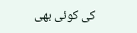کی کوئی بھی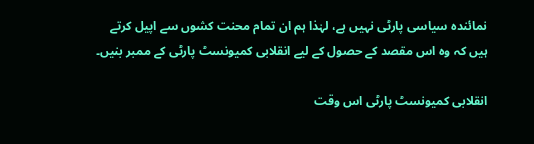نمائندہ سیاسی پارٹی نہیں ہے، لہٰذا ہم ان تمام محنت کشوں سے اپیل کرتے ہیں کہ وہ اس مقصد کے حصول کے لیے انقلابی کمیونسٹ پارٹی کے ممبر بنیں۔

انقلابی کمیونسٹ پارٹی اس وقت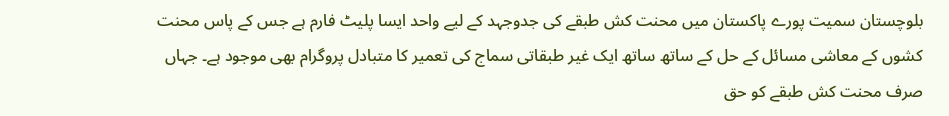بلوچستان سمیت پورے پاکستان میں محنت کش طبقے کی جدوجہد کے لیے واحد ایسا پلیٹ فارم ہے جس کے پاس محنت کشوں کے معاشی مسائل کے حل کے ساتھ ساتھ ایک غیر طبقاتی سماج کی تعمیر کا متبادل پروگرام بھی موجود ہے۔ جہاں صرف محنت کش طبقے کو حق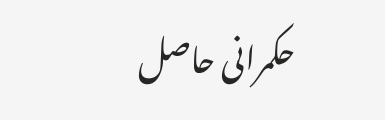حکمرانی حاصل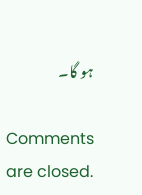ہو گا۔

Comments are closed.